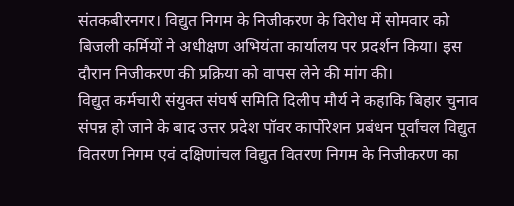संतकबीरनगर। विद्युत निगम के निजीकरण के विरोध में सोमवार को बिजली कर्मियों ने अधीक्षण अभियंता कार्यालय पर प्रदर्शन किया। इस दौरान निजीकरण की प्रक्रिया को वापस लेने की मांग की।
विद्युत कर्मचारी संयुक्त संघर्ष समिति दिलीप मौर्य ने कहाकि बिहार चुनाव संपन्न हो जाने के बाद उत्तर प्रदेश पॉवर कार्पोरेशन प्रबंधन पूर्वांचल विद्युत वितरण निगम एवं दक्षिणांचल विद्युत वितरण निगम के निजीकरण का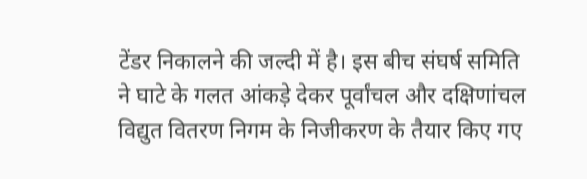टेंडर निकालने की जल्दी में है। इस बीच संघर्ष समिति ने घाटे के गलत आंकड़े देकर पूर्वांचल और दक्षिणांचल विद्युत वितरण निगम के निजीकरण के तैयार किए गए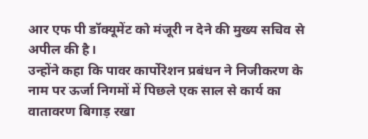आर एफ पी डॉक्यूमेंट को मंजूरी न देने की मुख्य सचिव से अपील की है।
उन्होंने कहा कि पावर कार्पोरेशन प्रबंधन ने निजीकरण के नाम पर ऊर्जा निगमों में पिछले एक साल से कार्य का वातावरण बिगाड़ रखा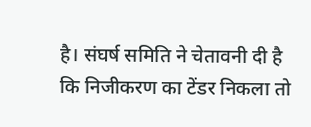है। संघर्ष समिति ने चेतावनी दी है कि निजीकरण का टेंडर निकला तो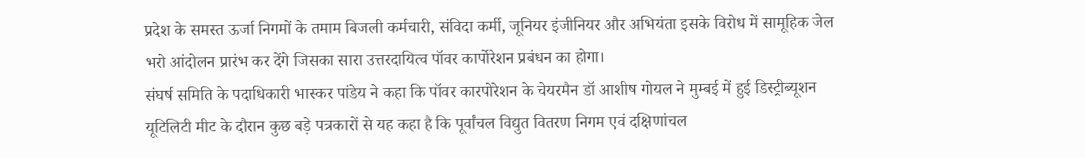प्रदेश के समस्त ऊर्जा निगमों के तमाम बिजली कर्मचारी, संविदा कर्मी, जूनियर इंजीनियर और अभियंता इसके विरोध में सामूहिक जेल भरो आंदोलन प्रारंभ कर देंगे जिसका सारा उत्तरदायित्व पॉवर कार्पोरेशन प्रबंधन का होगा।
संघर्ष समिति के पदाधिकारी भास्कर पांडेय ने कहा कि पॉवर कारपोरेशन के चेयरमैन डॉ आशीष गोयल ने मुम्बई में हुई डिस्ट्रीब्यूशन यूटिलिटी मीट के दौरान कुछ बड़े पत्रकारों से यह कहा है कि पूर्वांचल विद्युत वितरण निगम एवं दक्षिणांचल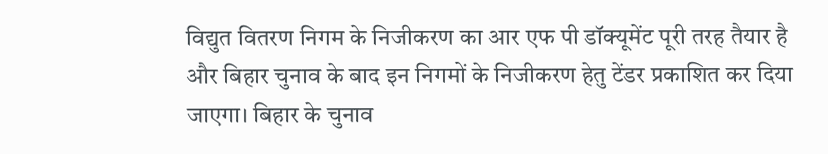विद्युत वितरण निगम के निजीकरण का आर एफ पी डॉक्यूमेंट पूरी तरह तैयार है और बिहार चुनाव के बाद इन निगमों के निजीकरण हेतु टेंडर प्रकाशित कर दिया जाएगा। बिहार के चुनाव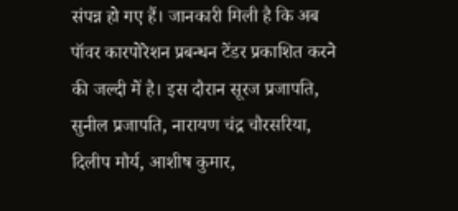संपन्न हो गए हैं। जानकारी मिली है कि अब पॉवर कारपोरेशन प्रबन्धन टेंडर प्रकाशित करने की जल्दी में है। इस दौरान सूरज प्रजापति, सुनील प्रजापति, नारायण चंद्र चौरसरिया, दिलीप मौर्य, आशीष कुमार,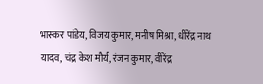भास्कर पांडेय, विजय कुमार, मनीष मिश्रा, धीरेंद्र नाथ यादव, चंद्र केश मौर्य, रंजन कुमार, वीरेंद्र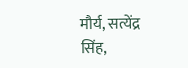मौर्य, सत्येंद्र सिंह,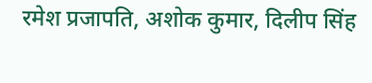रमेश प्रजापति, अशोक कुमार, दिलीप सिंह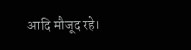आदि मौजूद रहे।